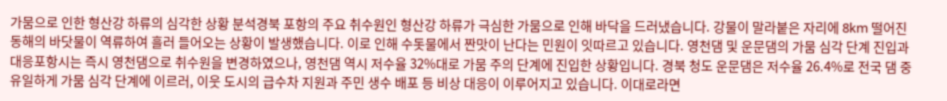가뭄으로 인한 형산강 하류의 심각한 상황 분석경북 포항의 주요 취수원인 형산강 하류가 극심한 가뭄으로 인해 바닥을 드러냈습니다. 강물이 말라붙은 자리에 8km 떨어진 동해의 바닷물이 역류하여 흘러 들어오는 상황이 발생했습니다. 이로 인해 수돗물에서 짠맛이 난다는 민원이 잇따르고 있습니다. 영천댐 및 운문댐의 가뭄 심각 단계 진입과 대응포항시는 즉시 영천댐으로 취수원을 변경하였으나, 영천댐 역시 저수율 32%대로 가뭄 주의 단계에 진입한 상황입니다. 경북 청도 운문댐은 저수율 26.4%로 전국 댐 중 유일하게 가뭄 심각 단계에 이르러, 이웃 도시의 급수차 지원과 주민 생수 배포 등 비상 대응이 이루어지고 있습니다. 이대로라면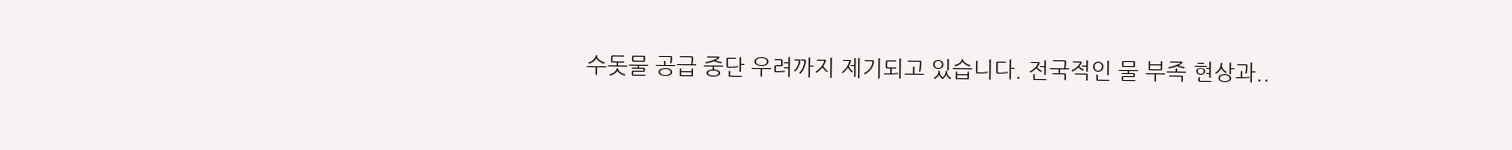수돗물 공급 중단 우려까지 제기되고 있습니다. 전국적인 물 부족 현상과..